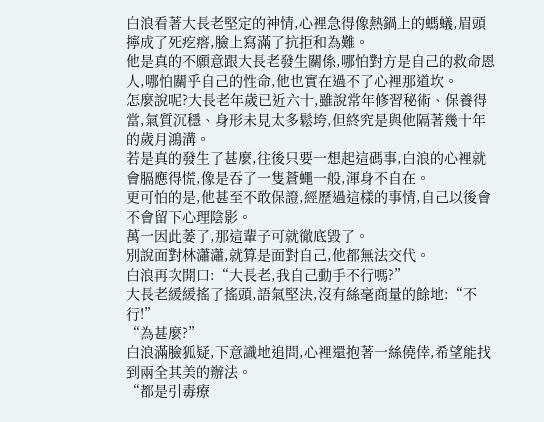白浪看著大長老堅定的神情,心裡急得像熱鍋上的螞蟻,眉頭擰成了死疙瘩,臉上寫滿了抗拒和為難。
他是真的不願意跟大長老發生關係,哪怕對方是自己的救命恩人,哪怕關乎自己的性命,他也實在過不了心裡那道坎。
怎麼說呢?大長老年歲已近六十,雖說常年修習秘術、保養得當,氣質沉穩、身形未見太多鬆垮,但終究是與他隔著幾十年的歲月鴻溝。
若是真的發生了甚麼,往後只要一想起這碼事,白浪的心裡就會膈應得慌,像是吞了一隻蒼蠅一般,渾身不自在。
更可怕的是,他甚至不敢保證,經歷過這樣的事情,自己以後會不會留下心理陰影。
萬一因此萎了,那這輩子可就徹底毀了。
別說面對林瀟瀟,就算是面對自己,他都無法交代。
白浪再次開口:“大長老,我自己動手不行嗎?”
大長老緩緩搖了搖頭,語氣堅決,沒有絲毫商量的餘地:“不行!”
“為甚麼?”
白浪滿臉狐疑,下意識地追問,心裡還抱著一絲僥倖,希望能找到兩全其美的辦法。
“都是引毒療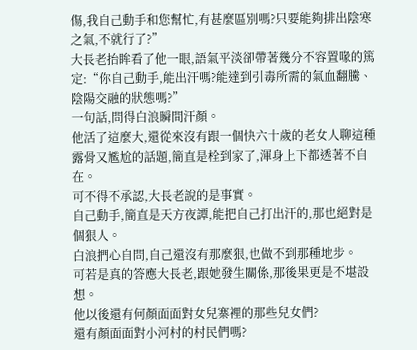傷,我自己動手和您幫忙,有甚麼區別嗎?只要能夠排出陰寒之氣,不就行了?”
大長老抬眸看了他一眼,語氣平淡卻帶著幾分不容置喙的篤定:“你自己動手,能出汗嗎?能達到引毒所需的氣血翻騰、陰陽交融的狀態嗎?”
一句話,問得白浪瞬間汗顏。
他活了這麼大,還從來沒有跟一個快六十歲的老女人聊這種露骨又尷尬的話題,簡直是栓到家了,渾身上下都透著不自在。
可不得不承認,大長老說的是事實。
自己動手,簡直是天方夜譚,能把自己打出汗的,那也絕對是個狠人。
白浪捫心自問,自己還沒有那麼狠,也做不到那種地步。
可若是真的答應大長老,跟她發生關係,那後果更是不堪設想。
他以後還有何顏面面對女兒寨裡的那些兒女們?
還有顏面面對小河村的村民們嗎?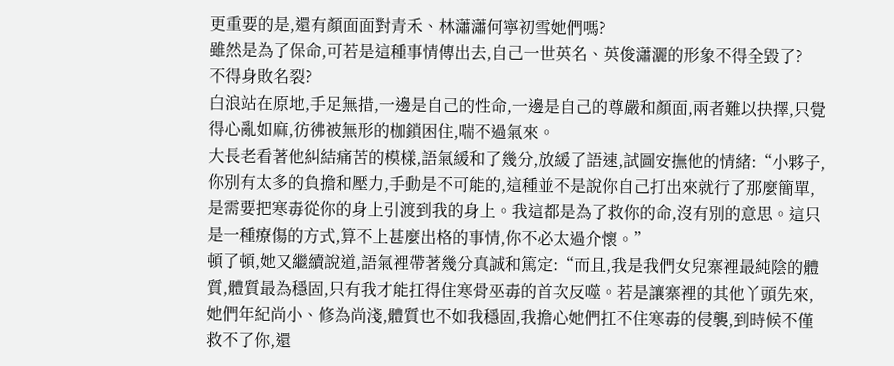更重要的是,還有顏面面對青禾、林瀟瀟何寧初雪她們嗎?
雖然是為了保命,可若是這種事情傳出去,自己一世英名、英俊瀟灑的形象不得全毀了?
不得身敗名裂?
白浪站在原地,手足無措,一邊是自己的性命,一邊是自己的尊嚴和顏面,兩者難以抉擇,只覺得心亂如麻,彷彿被無形的枷鎖困住,喘不過氣來。
大長老看著他糾結痛苦的模樣,語氣緩和了幾分,放緩了語速,試圖安撫他的情緒:“小夥子,你別有太多的負擔和壓力,手動是不可能的,這種並不是說你自己打出來就行了那麼簡單,是需要把寒毒從你的身上引渡到我的身上。我這都是為了救你的命,沒有別的意思。這只是一種療傷的方式,算不上甚麼出格的事情,你不必太過介懷。”
頓了頓,她又繼續說道,語氣裡帶著幾分真誠和篤定:“而且,我是我們女兒寨裡最純陰的體質,體質最為穩固,只有我才能扛得住寒骨巫毒的首次反噬。若是讓寨裡的其他丫頭先來,她們年紀尚小、修為尚淺,體質也不如我穩固,我擔心她們扛不住寒毒的侵襲,到時候不僅救不了你,還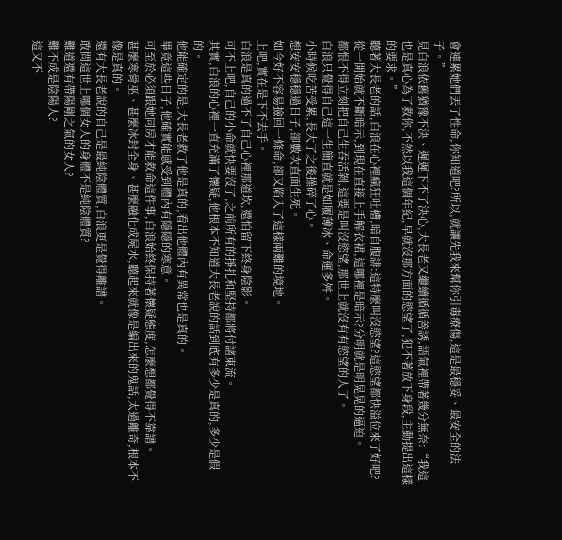會連累她們丟了性命,你知道吧?所以,就讓先我來幫你引毒療傷,這是最穩妥、最安全的法子。”
見白浪依舊猶豫不決、遲遲下不了決心,大長老又繼續循循善誘,語氣裡帶著幾分無奈:“我這也是真心為了救你,不然以我這個年紀,早就沒那方面的慾望了,犯不著放下身段,主動提出這樣的要求。”
聽著大長老的話,白浪在心裡瘋狂吐槽,暗自腹誹:這特麼叫沒慾望?這慾望都快溢位來了好吧?
從一開始就不斷暗示,到現在直接上手解衣裙,這哪裡是暗示?分明就是明晃晃的逼迫。
都恨不得立刻把自己生吞活剝,這要是叫沒慾望,那世上就沒有有慾望的人了。
白浪只覺得自己這一生簡直就是如履薄冰、命運多舛。
小時候吃苦受累,長大了之後操碎了心。
想安安穩穩過日子,卻數次直面生死。
如今好不容易撿回一條命,卻又陷入了這樣兩難的境地。
上吧,實在是下不去手。
白浪是真的過不了自己心裡那道坎,還怕留下終身陰影。
可不上吧,自己的小命就快要沒了,之前所有的掙扎和堅持都將付諸東流。
其實,白浪的心裡一直充滿了懷疑,他根本不知道大長老說的話到底有多少是真的,多少是假的。
他能確定的是,大長老救了他是真的,看出他體內有異常也是真的。
畢竟這些日子,他確實能感受到體內有隱隱的寒意。
可至於必須跟她同房才能救命這件事,白浪始終保持著懷疑態度,怎麼想都覺得不靠譜。
甚麼寒骨巫、甚麼冰封全身、甚麼融化成屍水,聽起來就像是編出來的鬼話,太過離奇,根本不像是真的。
還有大長老說的自己是最純陰體質,白浪更是覺得離譜。
敢問這世上哪個女人的身體不是純陰體質?
難道還有帶陽剛之氣的女人?
難不成是陰陽人?
這又不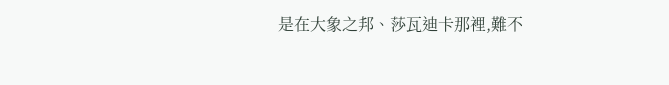是在大象之邦、莎瓦迪卡那裡,難不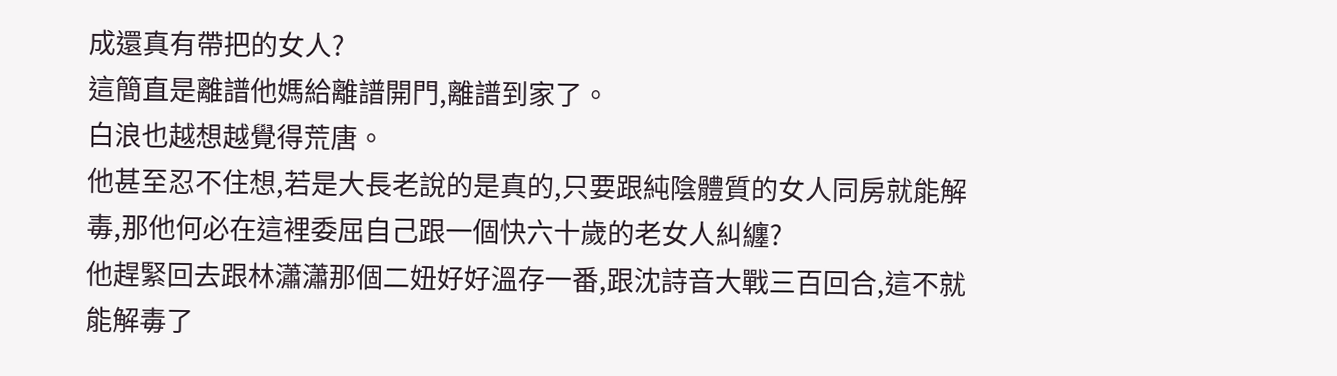成還真有帶把的女人?
這簡直是離譜他媽給離譜開門,離譜到家了。
白浪也越想越覺得荒唐。
他甚至忍不住想,若是大長老說的是真的,只要跟純陰體質的女人同房就能解毒,那他何必在這裡委屈自己跟一個快六十歲的老女人糾纏?
他趕緊回去跟林瀟瀟那個二妞好好溫存一番,跟沈詩音大戰三百回合,這不就能解毒了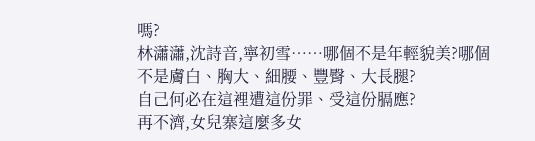嗎?
林瀟瀟,沈詩音,寧初雪……哪個不是年輕貌美?哪個不是膚白、胸大、細腰、豐臀、大長腿?
自己何必在這裡遭這份罪、受這份膈應?
再不濟,女兒寨這麼多女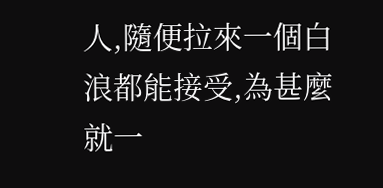人,隨便拉來一個白浪都能接受,為甚麼就一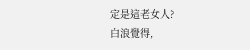定是這老女人?
白浪覺得,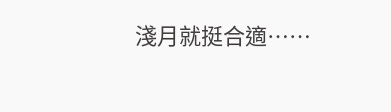淺月就挺合適……